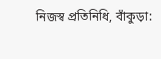নিজস্ব প্রতিনিধি, বাঁকুড়া: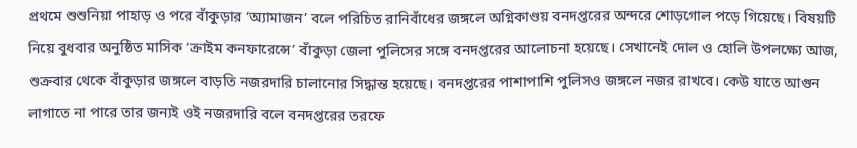প্রথমে শুশুনিয়া পাহাড় ও পরে বাঁকুড়ার ‘অ্যামাজন’ বলে পরিচিত রানিবাঁধের জঙ্গলে অগ্নিকাণ্ডয় বনদপ্তরের অন্দরে শোড়গোল পড়ে গিয়েছে। বিষয়টি নিয়ে বুধবার অনুষ্ঠিত মাসিক ‘ক্রাইম কনফারেন্সে’ বাঁকুড়া জেলা পুলিসের সঙ্গে বনদপ্তরের আলোচনা হয়েছে। সেখানেই দোল ও হোলি উপলক্ষ্যে আজ, শুক্রবার থেকে বাঁকুড়ার জঙ্গলে বাড়তি নজরদারি চালানোর সিদ্ধান্ত হয়েছে। বনদপ্তরের পাশাপাশি পুলিসও জঙ্গলে নজর রাখবে। কেউ যাতে আগুন লাগাতে না পারে তার জন্যই ওই নজরদারি বলে বনদপ্তরের তরফে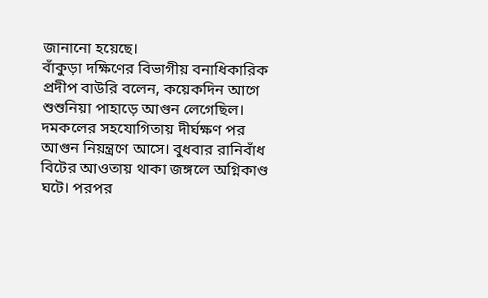জানানো হয়েছে।
বাঁকুড়া দক্ষিণের বিভাগীয় বনাধিকারিক প্রদীপ বাউরি বলেন, কয়েকদিন আগে শুশুনিয়া পাহাড়ে আগুন লেগেছিল। দমকলের সহযোগিতায় দীর্ঘক্ষণ পর আগুন নিয়ন্ত্রণে আসে। বুধবার রানিবাঁধ বিটের আওতায় থাকা জঙ্গলে অগ্নিকাণ্ড ঘটে। পরপর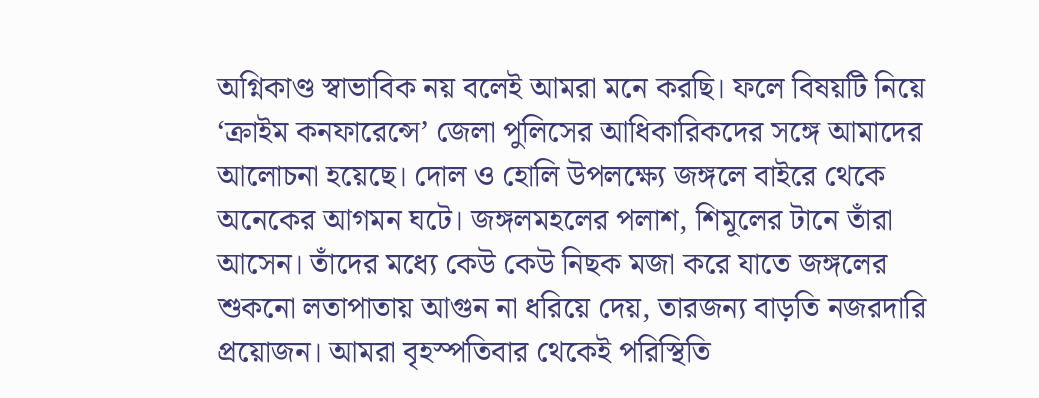অগ্নিকাণ্ড স্বাভাবিক নয় বলেই আমরা মনে করছি। ফলে বিষয়টি নিয়ে ‘ক্রাইম কনফারেন্সে’ জেলা পুলিসের আধিকারিকদের সঙ্গে আমাদের আলোচনা হয়েছে। দোল ও হোলি উপলক্ষ্যে জঙ্গলে বাইরে থেকে অনেকের আগমন ঘটে। জঙ্গলমহলের পলাশ, শিমূলের টানে তাঁরা আসেন। তাঁদের মধ্যে কেউ কেউ নিছক মজা করে যাতে জঙ্গলের শুকনো লতাপাতায় আগুন না ধরিয়ে দেয়, তারজন্য বাড়তি নজরদারি প্রয়োজন। আমরা বৃহস্পতিবার থেকেই পরিস্থিতি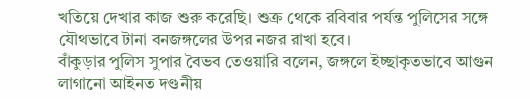খতিয়ে দেখার কাজ শুরু করেছি। শুক্র থেকে রবিবার পর্যন্ত পুলিসের সঙ্গে যৌথভাবে টানা বনজঙ্গলের উপর নজর রাখা হবে।
বাঁকুড়ার পুলিস সুপার বৈভব তেওয়ারি বলেন, জঙ্গলে ইচ্ছাকৃতভাবে আগুন লাগানো আইনত দণ্ডনীয়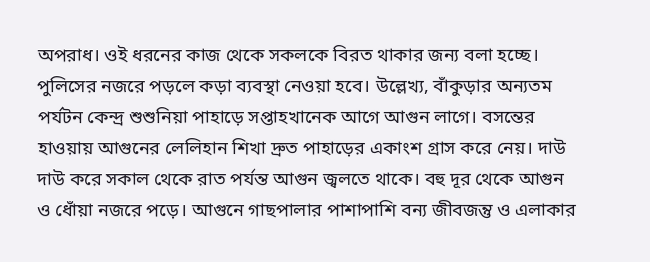অপরাধ। ওই ধরনের কাজ থেকে সকলকে বিরত থাকার জন্য বলা হচ্ছে। পুলিসের নজরে পড়লে কড়া ব্যবস্থা নেওয়া হবে। উল্লেখ্য, বাঁকুড়ার অন্যতম পর্যটন কেন্দ্র শুশুনিয়া পাহাড়ে সপ্তাহখানেক আগে আগুন লাগে। বসন্তের হাওয়ায় আগুনের লেলিহান শিখা দ্রুত পাহাড়ের একাংশ গ্রাস করে নেয়। দাউ দাউ করে সকাল থেকে রাত পর্যন্ত আগুন জ্বলতে থাকে। বহু দূর থেকে আগুন ও ধোঁয়া নজরে পড়ে। আগুনে গাছপালার পাশাপাশি বন্য জীবজন্তু ও এলাকার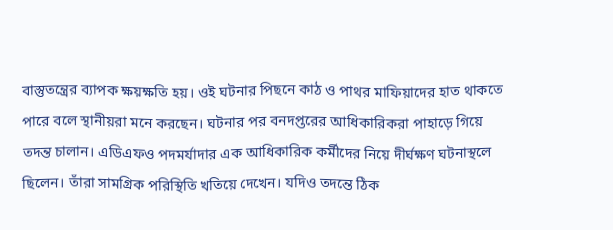বাস্তুতন্ত্রের ব্যাপক ক্ষয়ক্ষতি হয়। ওই ঘটনার পিছনে কাঠ ও পাথর মাফিয়াদের হাত থাকতে পারে বলে স্থানীয়রা মনে করছেন। ঘটনার পর বনদপ্তরের আধিকারিকরা পাহাড়ে গিয়ে তদন্ত চালান। এডিএফও পদমর্যাদার এক আধিকারিক কর্মীদের নিয়ে দীর্ঘক্ষণ ঘটনাস্থলে ছিলেন। তাঁরা সামগ্রিক পরিস্থিতি খতিয়ে দেখেন। যদিও তদন্তে ঠিক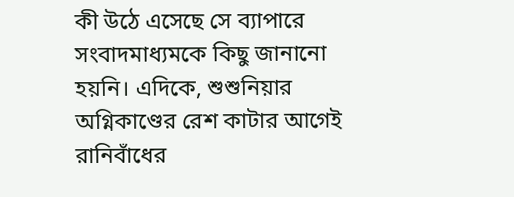কী উঠে এসেছে সে ব্যাপারে সংবাদমাধ্যমকে কিছু জানানো হয়নি। এদিকে, শুশুনিয়ার অগ্নিকাণ্ডের রেশ কাটার আগেই রানিবাঁধের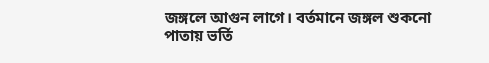জঙ্গলে আগুন লাগে। বর্তমানে জঙ্গল শুকনো পাতায় ভর্তি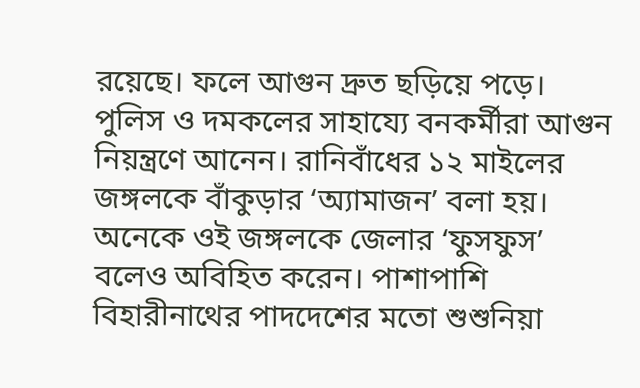রয়েছে। ফলে আগুন দ্রুত ছড়িয়ে পড়ে। পুলিস ও দমকলের সাহায্যে বনকর্মীরা আগুন নিয়ন্ত্রণে আনেন। রানিবাঁধের ১২ মাইলের জঙ্গলকে বাঁকুড়ার ‘অ্যামাজন’ বলা হয়। অনেকে ওই জঙ্গলকে জেলার ‘ফুসফুস’ বলেও অবিহিত করেন। পাশাপাশি বিহারীনাথের পাদদেশের মতো শুশুনিয়া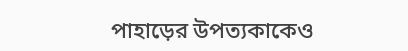পাহাড়ের উপত্যকাকেও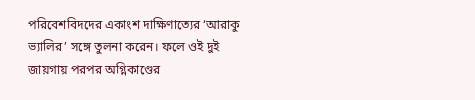পরিবেশবিদদের একাংশ দাক্ষিণাত্যের ‘আরাকু ভ্যালির’ সঙ্গে তুলনা করেন। ফলে ওই দুই জায়গায় পরপর অগ্নিকাণ্ডের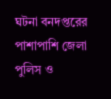ঘটনা বনদপ্তরের পাশাপাশি জেলা পুলিস ও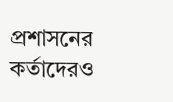প্রশাসনের কর্তাদেরও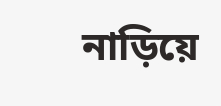নাড়িয়ে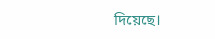দিয়েছে।